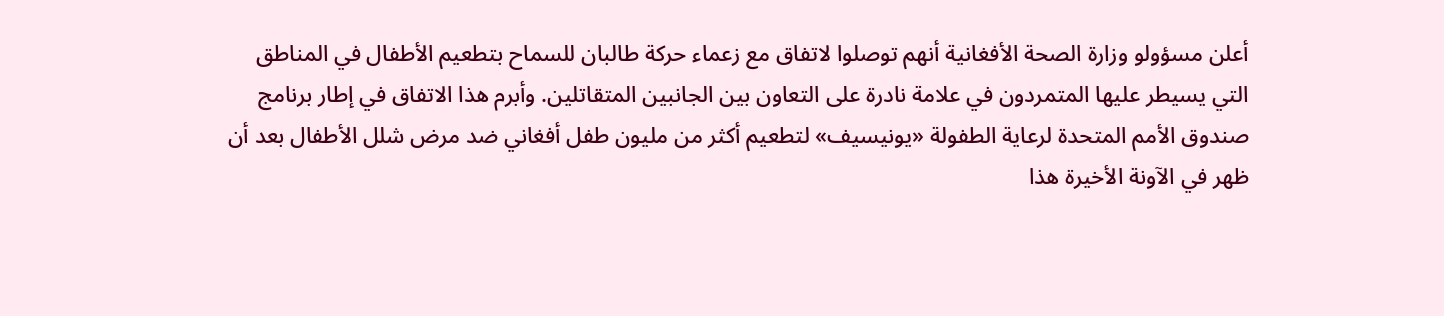أعلن مسؤولو وزارة الصحة الأفغانية أنهم توصلوا لاتفاق مع زعماء حركة طالبان للسماح بتطعيم الأطفال في المناطق التي يسيطر عليها المتمردون في علامة نادرة على التعاون بين الجانبين المتقاتلين. وأبرم هذا الاتفاق في إطار برنامج صندوق الأمم المتحدة لرعاية الطفولة «يونيسيف» لتطعيم أكثر من مليون طفل أفغاني ضد مرض شلل الأطفال بعد أن ظهر في الآونة الأخيرة هذا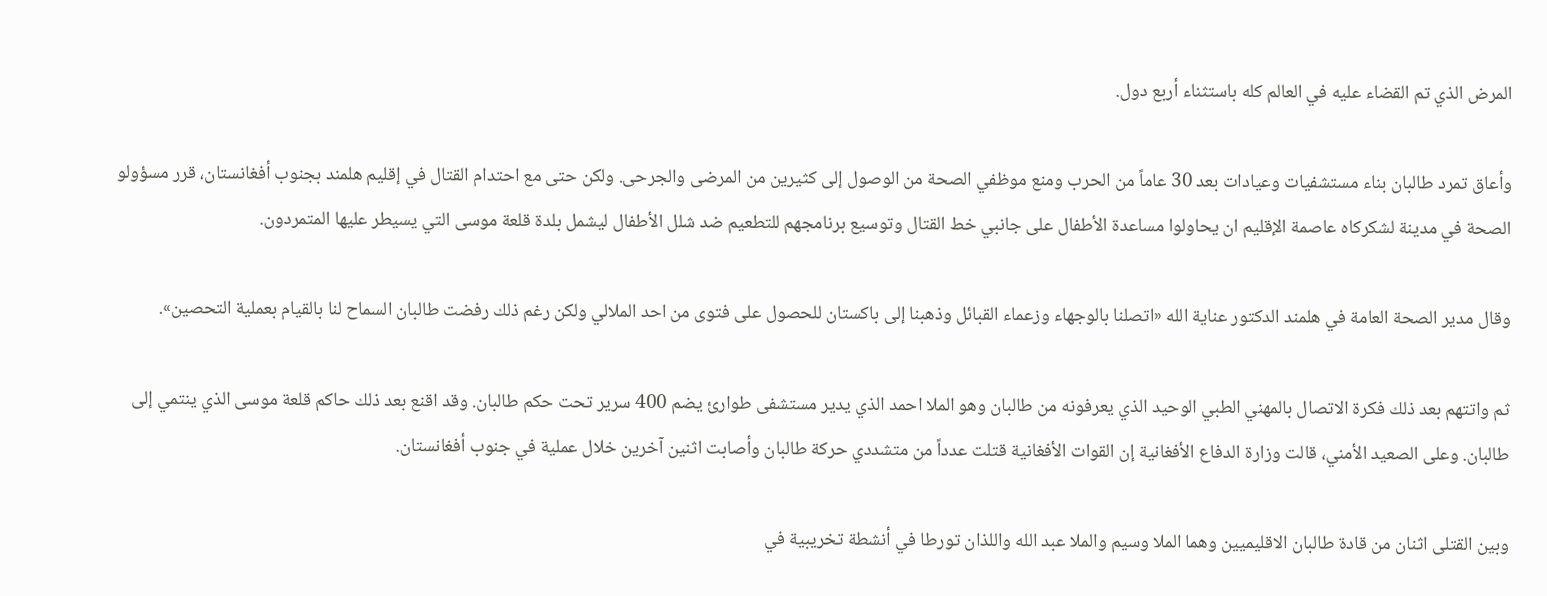المرض الذي تم القضاء عليه في العالم كله باستثناء أربع دول.

وأعاق تمرد طالبان بناء مستشفيات وعيادات بعد 30 عاماً من الحرب ومنع موظفي الصحة من الوصول إلى كثيرين من المرضى والجرحى. ولكن حتى مع احتدام القتال في إقليم هلمند بجنوب أفغانستان، قرر مسؤولو الصحة في مدينة لشكركاه عاصمة الإقليم ان يحاولوا مساعدة الأطفال على جانبي خط القتال وتوسيع برنامجهم للتطعيم ضد شلل الأطفال ليشمل بلدة قلعة موسى التي يسيطر عليها المتمردون.

وقال مدير الصحة العامة في هلمند الدكتور عناية الله «اتصلنا بالوجهاء وزعماء القبائل وذهبنا إلى باكستان للحصول على فتوى من احد الملالي ولكن رغم ذلك رفضت طالبان السماح لنا بالقيام بعملية التحصين».

ثم واتتهم بعد ذلك فكرة الاتصال بالمهني الطبي الوحيد الذي يعرفونه من طالبان وهو الملا احمد الذي يدير مستشفى طوارئ يضم 400 سرير تحت حكم طالبان. وقد اقنع بعد ذلك حاكم قلعة موسى الذي ينتمي إلى طالبان. وعلى الصعيد الأمني، قالت وزارة الدفاع الأفغانية إن القوات الأفغانية قتلت عدداً من متشددي حركة طالبان وأصابت اثنين آخرين خلال عملية في جنوب أفغانستان.

وبين القتلى اثنان من قادة طالبان الاقليميين وهما الملا وسيم والملا عبد الله واللذان تورطا في أنشطة تخريبية في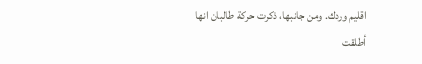اقليم وردك. ومن جانبها، ذكرت حركة طالبان انها أطلقت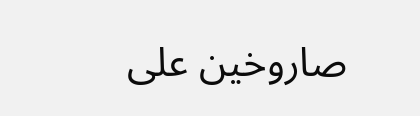صاروخين على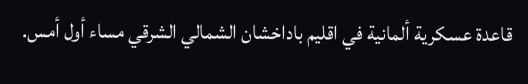قاعدة عسكرية ألمانية في اقليم باداخشان الشمالي الشرقي مساء أول أمس.